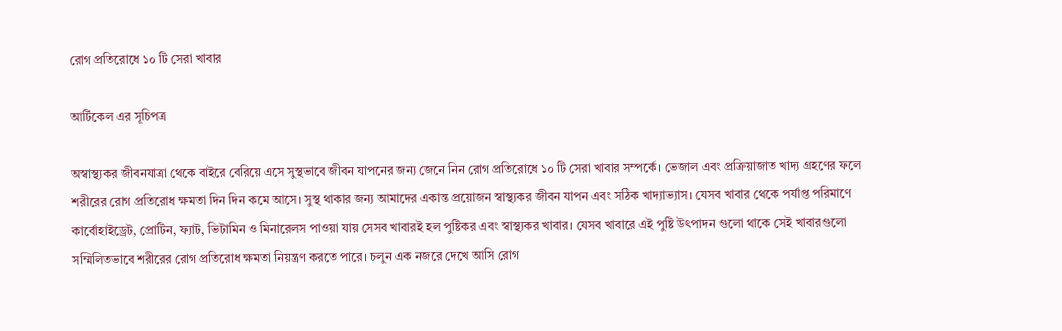রোগ প্রতিরোধে ১০ টি সেরা খাবার

আর্টিকেল এর সূচিপত্র

অস্বাস্থ্যকর জীবনযাত্রা থেকে বাইরে বেরিয়ে এসে সুস্থভাবে জীবন যাপনের জন্য জেনে নিন রোগ প্রতিরোধে ১০ টি সেরা খাবার সম্পর্কে। ভেজাল এবং প্রক্রিয়াজাত খাদ্য গ্রহণের ফলে শরীরের রোগ প্রতিরোধ ক্ষমতা দিন দিন কমে আসে। সুস্থ থাকার জন্য আমাদের একান্ত প্রয়োজন স্বাস্থ্যকর জীবন যাপন এবং সঠিক খাদ্যাভ্যাস। যেসব খাবার থেকে পর্যাপ্ত পরিমাণে কার্বোহাইড্রেট, প্রোটিন, ফ্যাট, ভিটামিন ও মিনারেলস পাওয়া যায় সেসব খাবারই হল পুষ্টিকর এবং স্বাস্থ্যকর খাবার। যেসব খাবারে এই পুষ্টি উৎপাদন গুলো থাকে সেই খাবারগুলো সম্মিলিতভাবে শরীরের রোগ প্রতিরোধ ক্ষমতা নিয়ন্ত্রণ করতে পারে। চলুন এক নজরে দেখে আসি রোগ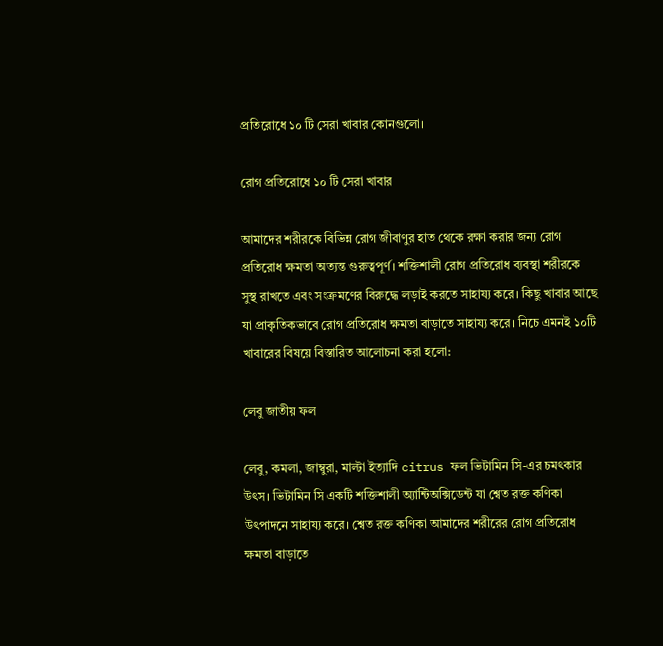প্রতিরোধে ১০ টি সেরা খাবার কোনগুলো।

রোগ প্রতিরোধে ১০ টি সেরা খাবার

আমাদের শরীরকে বিভিন্ন রোগ জীবাণুর হাত থেকে রক্ষা করার জন্য রোগ প্রতিরোধ ক্ষমতা অত্যন্ত গুরুত্বপূর্ণ। শক্তিশালী রোগ প্রতিরোধ ব্যবস্থা শরীরকে সুস্থ রাখতে এবং সংক্রমণের বিরুদ্ধে লড়াই করতে সাহায্য করে। কিছু খাবার আছে যা প্রাকৃতিকভাবে রোগ প্রতিরোধ ক্ষমতা বাড়াতে সাহায্য করে। নিচে এমনই ১০টি খাবারের বিষয়ে বিস্তারিত আলোচনা করা হলো:

লেবু জাতীয় ফল

লেবু, কমলা, জাম্বুরা, মাল্টা ইত্যাদি citrus ফল ভিটামিন সি-এর চমৎকার উৎস। ভিটামিন সি একটি শক্তিশালী অ্যান্টিঅক্সিডেন্ট যা শ্বেত রক্ত কণিকা উৎপাদনে সাহায্য করে। শ্বেত রক্ত কণিকা আমাদের শরীরের রোগ প্রতিরোধ ক্ষমতা বাড়াতে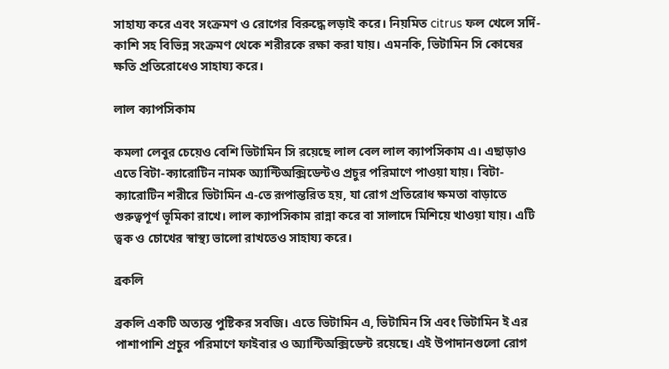সাহায্য করে এবং সংক্রমণ ও রোগের বিরুদ্ধে লড়াই করে। নিয়মিত citrus ফল খেলে সর্দি-কাশি সহ বিভিন্ন সংক্রমণ থেকে শরীরকে রক্ষা করা যায়। এমনকি, ভিটামিন সি কোষের ক্ষতি প্রতিরোধেও সাহায্য করে।

লাল ক্যাপসিকাম

কমলা লেবুর চেয়েও বেশি ভিটামিন সি রয়েছে লাল বেল লাল ক্যাপসিকাম এ। এছাড়াও এতে বিটা-ক্যারোটিন নামক অ্যান্টিঅক্সিডেন্টও প্রচুর পরিমাণে পাওয়া যায়। বিটা-ক্যারোটিন শরীরে ভিটামিন এ-তে রূপান্তরিত হয়, যা রোগ প্রতিরোধ ক্ষমতা বাড়াতে গুরুত্বপূর্ণ ভূমিকা রাখে। লাল ক্যাপসিকাম রান্না করে বা সালাদে মিশিয়ে খাওয়া যায়। এটি ত্বক ও চোখের স্বাস্থ্য ভালো রাখতেও সাহায্য করে।

ব্রকলি

ব্রকলি একটি অত্যন্ত পুষ্টিকর সবজি। এতে ভিটামিন এ, ভিটামিন সি এবং ভিটামিন ই এর পাশাপাশি প্রচুর পরিমাণে ফাইবার ও অ্যান্টিঅক্সিডেন্ট রয়েছে। এই উপাদানগুলো রোগ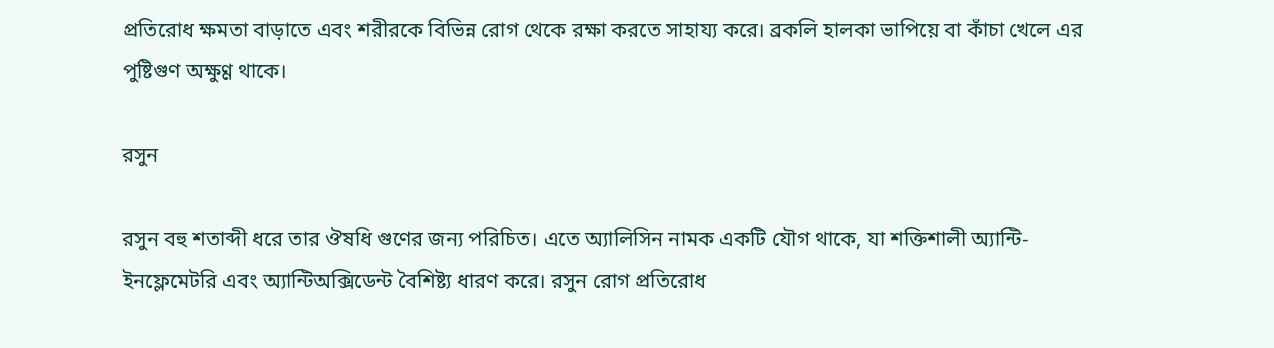প্রতিরোধ ক্ষমতা বাড়াতে এবং শরীরকে বিভিন্ন রোগ থেকে রক্ষা করতে সাহায্য করে। ব্রকলি হালকা ভাপিয়ে বা কাঁচা খেলে এর পুষ্টিগুণ অক্ষুণ্ণ থাকে।

রসুন

রসুন বহু শতাব্দী ধরে তার ঔষধি গুণের জন্য পরিচিত। এতে অ্যালিসিন নামক একটি যৌগ থাকে, যা শক্তিশালী অ্যান্টি-ইনফ্লেমেটরি এবং অ্যান্টিঅক্সিডেন্ট বৈশিষ্ট্য ধারণ করে। রসুন রোগ প্রতিরোধ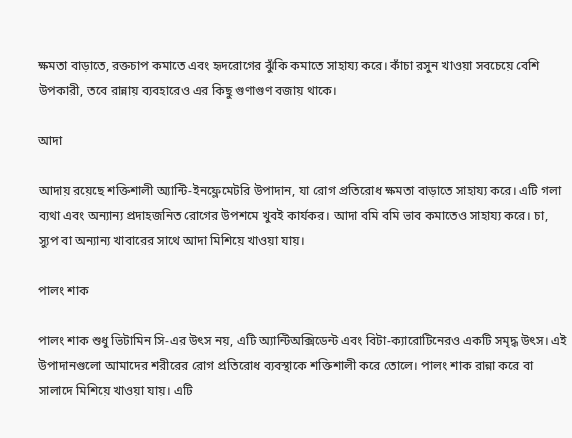ক্ষমতা বাড়াতে, রক্তচাপ কমাতে এবং হৃদরোগের ঝুঁকি কমাতে সাহায্য করে। কাঁচা রসুন খাওয়া সবচেয়ে বেশি উপকারী, তবে রান্নায় ব্যবহারেও এর কিছু গুণাগুণ বজায় থাকে।

আদা

আদায় রয়েছে শক্তিশালী অ্যান্টি-ইনফ্লেমেটরি উপাদান, যা রোগ প্রতিরোধ ক্ষমতা বাড়াতে সাহায্য করে। এটি গলা ব্যথা এবং অন্যান্য প্রদাহজনিত রোগের উপশমে খুবই কার্যকর। আদা বমি বমি ভাব কমাতেও সাহায্য করে। চা, স্যুপ বা অন্যান্য খাবারের সাথে আদা মিশিয়ে খাওয়া যায়।

পালং শাক

পালং শাক শুধু ভিটামিন সি-এর উৎস নয়, এটি অ্যান্টিঅক্সিডেন্ট এবং বিটা-ক্যারোটিনেরও একটি সমৃদ্ধ উৎস। এই উপাদানগুলো আমাদের শরীরের রোগ প্রতিরোধ ব্যবস্থাকে শক্তিশালী করে তোলে। পালং শাক রান্না করে বা সালাদে মিশিয়ে খাওয়া যায়। এটি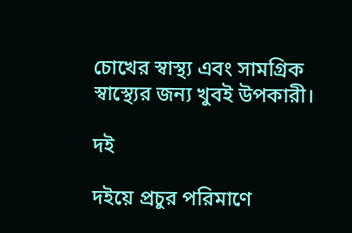চোখের স্বাস্থ্য এবং সামগ্রিক স্বাস্থ্যের জন্য খুবই উপকারী।

দই

দইয়ে প্রচুর পরিমাণে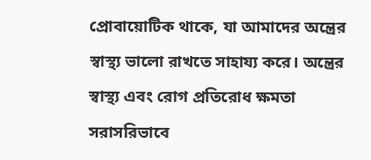প্রোবায়োটিক থাকে, যা আমাদের অন্ত্রের স্বাস্থ্য ভালো রাখতে সাহায্য করে। অন্ত্রের স্বাস্থ্য এবং রোগ প্রতিরোধ ক্ষমতা সরাসরিভাবে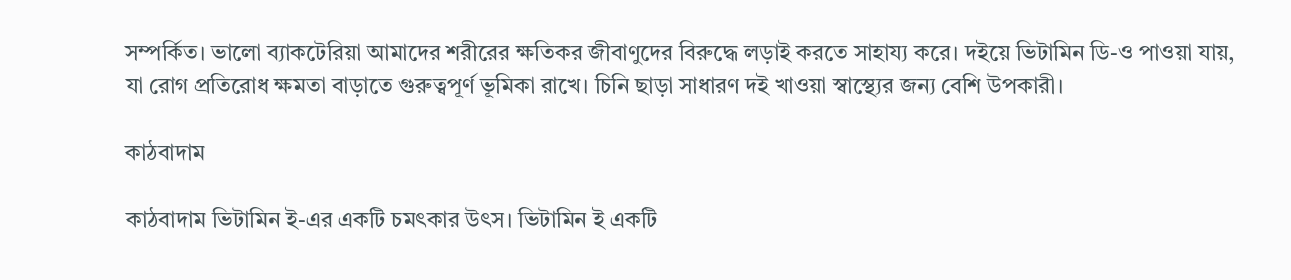সম্পর্কিত। ভালো ব্যাকটেরিয়া আমাদের শরীরের ক্ষতিকর জীবাণুদের বিরুদ্ধে লড়াই করতে সাহায্য করে। দইয়ে ভিটামিন ডি-ও পাওয়া যায়, যা রোগ প্রতিরোধ ক্ষমতা বাড়াতে গুরুত্বপূর্ণ ভূমিকা রাখে। চিনি ছাড়া সাধারণ দই খাওয়া স্বাস্থ্যের জন্য বেশি উপকারী।

কাঠবাদাম

কাঠবাদাম ভিটামিন ই-এর একটি চমৎকার উৎস। ভিটামিন ই একটি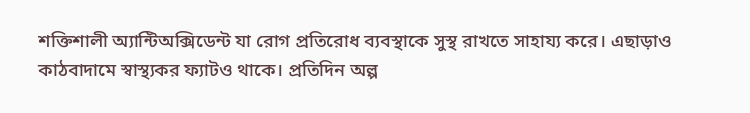শক্তিশালী অ্যান্টিঅক্সিডেন্ট যা রোগ প্রতিরোধ ব্যবস্থাকে সুস্থ রাখতে সাহায্য করে। এছাড়াও কাঠবাদামে স্বাস্থ্যকর ফ্যাটও থাকে। প্রতিদিন অল্প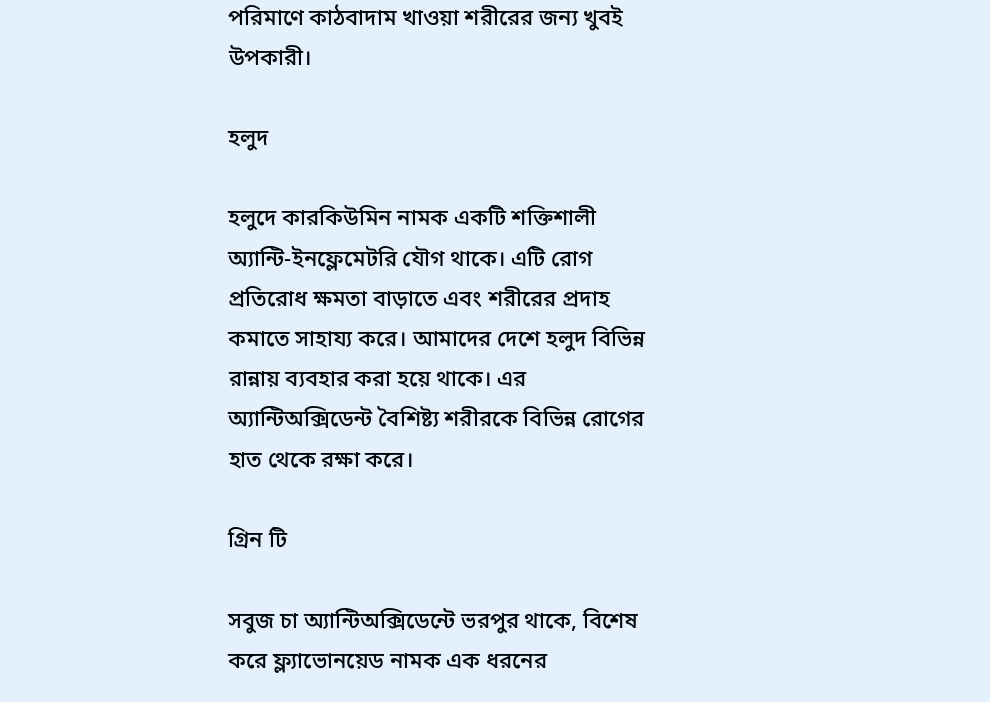পরিমাণে কাঠবাদাম খাওয়া শরীরের জন্য খুবই উপকারী।

হলুদ

হলুদে কারকিউমিন নামক একটি শক্তিশালী অ্যান্টি-ইনফ্লেমেটরি যৌগ থাকে। এটি রোগ প্রতিরোধ ক্ষমতা বাড়াতে এবং শরীরের প্রদাহ কমাতে সাহায্য করে। আমাদের দেশে হলুদ বিভিন্ন রান্নায় ব্যবহার করা হয়ে থাকে। এর অ্যান্টিঅক্সিডেন্ট বৈশিষ্ট্য শরীরকে বিভিন্ন রোগের হাত থেকে রক্ষা করে।

গ্রিন টি

সবুজ চা অ্যান্টিঅক্সিডেন্টে ভরপুর থাকে, বিশেষ করে ফ্ল্যাভোনয়েড নামক এক ধরনের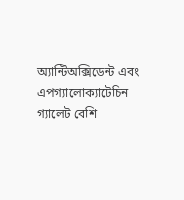অ্যান্টিঅক্সিডেন্ট এবং এপগ্যালোক্যাটেচিন গ্যালেট বেশি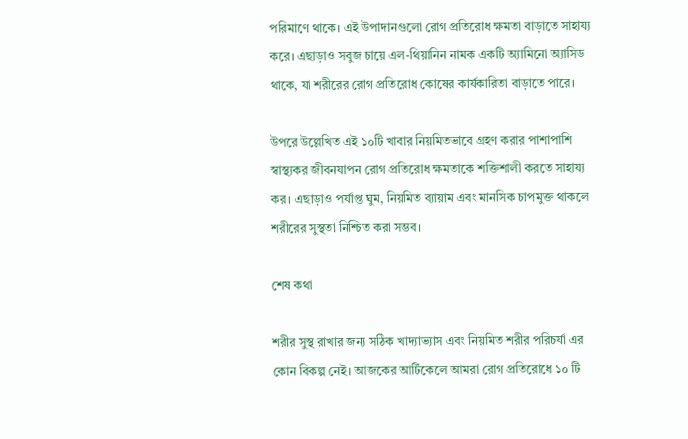পরিমাণে থাকে। এই উপাদানগুলো রোগ প্রতিরোধ ক্ষমতা বাড়াতে সাহায্য করে। এছাড়াও সবুজ চায়ে এল-থিয়ানিন নামক একটি অ্যামিনো অ্যাসিড থাকে, যা শরীরের রোগ প্রতিরোধ কোষের কার্যকারিতা বাড়াতে পারে।

উপরে উল্লেখিত এই ১০টি খাবার নিয়মিতভাবে গ্রহণ করার পাশাপাশি স্বাস্থ্যকর জীবনযাপন রোগ প্রতিরোধ ক্ষমতাকে শক্তিশালী করতে সাহায্য কর। এছাড়াও পর্যাপ্ত ঘুম, নিয়মিত ব্যায়াম এবং মানসিক চাপমুক্ত থাকলে শরীরের সুস্থতা নিশ্চিত করা সম্ভব।

শেষ কথা

শরীর সুস্থ রাখার জন্য সঠিক খাদ্যাভ্যাস এবং নিয়মিত শরীর পরিচর্যা এর কোন বিকল্প নেই। আজকের আর্টিকেলে আমরা রোগ প্রতিরোধে ১০ টি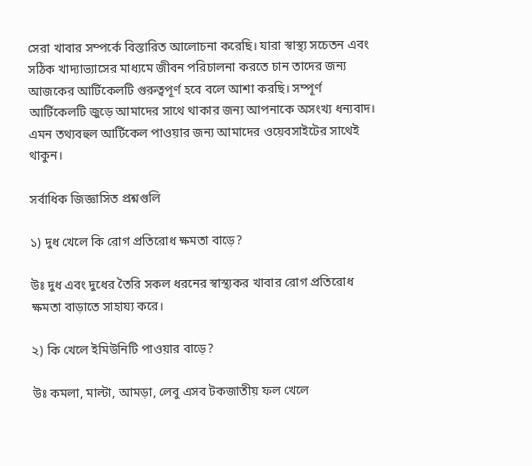সেরা খাবার সম্পর্কে বিস্তারিত আলোচনা করেছি। যারা স্বাস্থ্য সচেতন এবং সঠিক খাদ্যাভ্যাসের মাধ্যমে জীবন পরিচালনা করতে চান তাদের জন্য আজকের আর্টিকেলটি গুরুত্বপূর্ণ হবে বলে আশা করছি। সম্পূর্ণ আর্টিকেলটি জুড়ে আমাদের সাথে থাকার জন্য আপনাকে অসংখ্য ধন্যবাদ। এমন তথ্যবহুল আর্টিকেল পাওয়ার জন্য আমাদের ওয়েবসাইটের সাথেই থাকুন।

সর্বাধিক জিজ্ঞাসিত প্রশ্নগুলি

১) দুধ খেলে কি রোগ প্রতিরোধ ক্ষমতা বাড়ে?

উঃ দুধ এবং দুধের তৈরি সকল ধরনের স্বাস্থ্যকর খাবার রোগ প্রতিরোধ ক্ষমতা বাড়াতে সাহায্য করে।

২) কি খেলে ইমিউনিটি পাওয়ার বাড়ে?

উঃ কমলা, মাল্টা, আমড়া, লেবু এসব টকজাতীয় ফল খেলে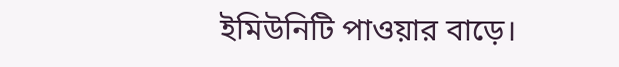ইমিউনিটি পাওয়ার বাড়ে।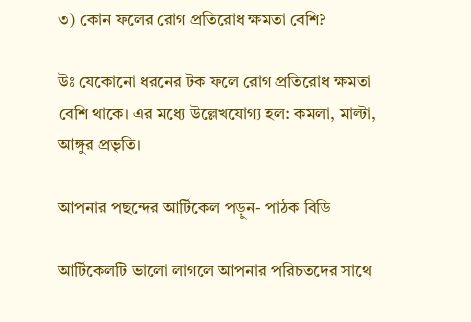৩) কোন ফলের রোগ প্রতিরোধ ক্ষমতা বেশি?

উঃ যেকোনো ধরনের টক ফলে রোগ প্রতিরোধ ক্ষমতা বেশি থাকে। এর মধ্যে উল্লেখযোগ্য হল: কমলা, মাল্টা, আঙ্গুর প্রভৃতি।

আপনার পছন্দের আর্টিকেল পড়ুন- পাঠক বিডি

আর্টিকেলটি ভালো লাগলে আপনার পরিচতদের সাথে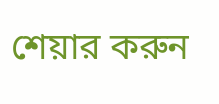শেয়ার করুন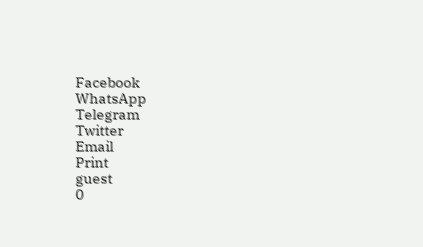Facebook
WhatsApp
Telegram
Twitter
Email
Print
guest
0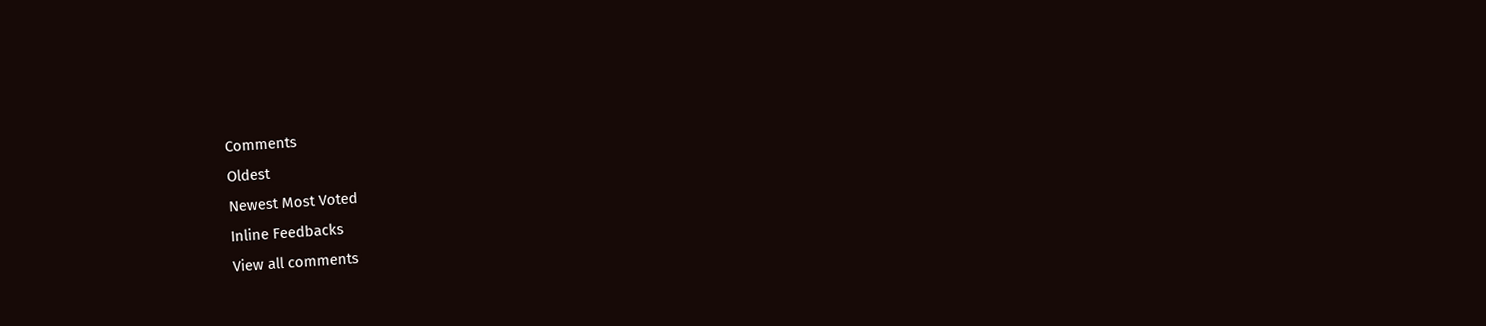Comments
Oldest
Newest Most Voted
Inline Feedbacks
View all comments